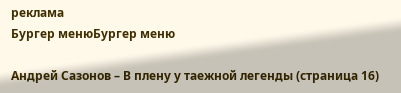реклама
Бургер менюБургер меню

Андрей Сазонов – В плену у таежной легенды (страница 16)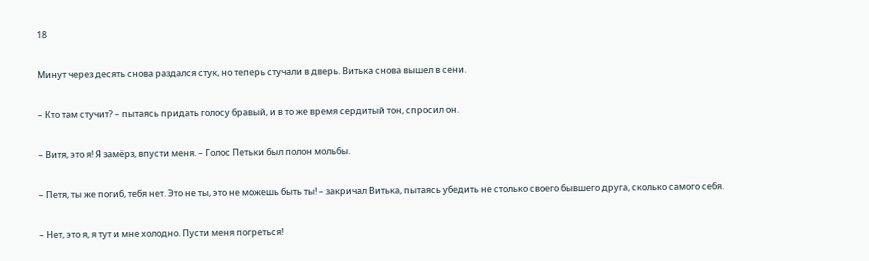18

Минут через десять снова раздался стук, но теперь стучали в дверь. Витька снова вышел в сени.

– Кто там стучит? – пытаясь придать голосу бравый, и в то же время сердитый тон, спросил он.

– Витя, это я! Я замёрз, впусти меня. – Голос Петьки был полон мольбы.

– Петя, ты же погиб, тебя нет. Это не ты, это не можешь быть ты! – закричал Витька, пытаясь убедить не столько своего бывшего друга, сколько самого себя.

– Нет, это я, я тут и мне холодно. Пусти меня погреться!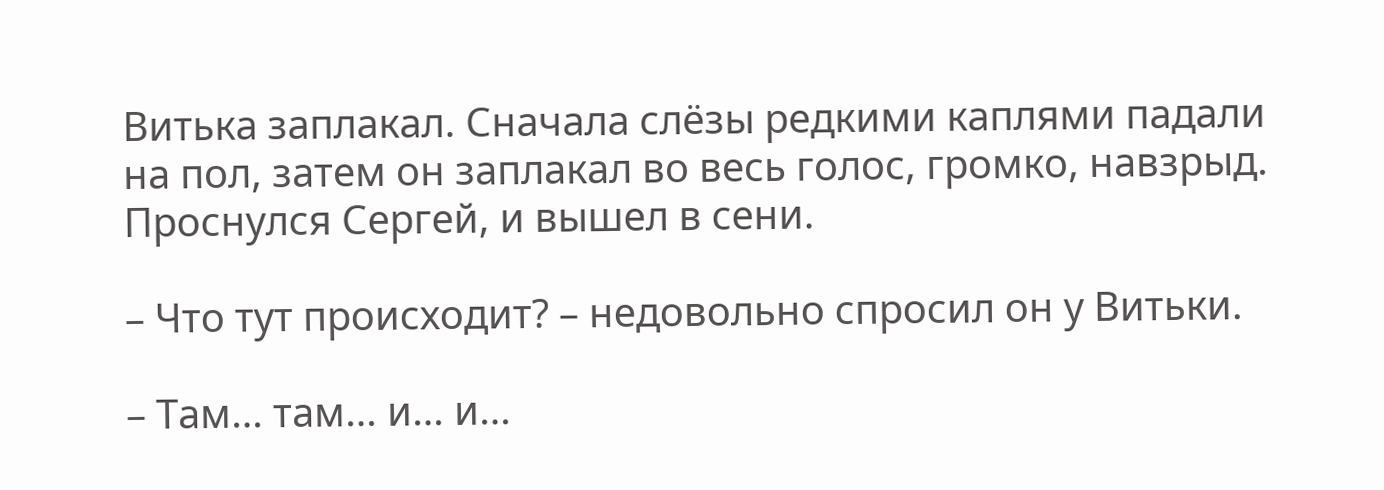Витька заплакал. Сначала слёзы редкими каплями падали на пол, затем он заплакал во весь голос, громко, навзрыд. Проснулся Сергей, и вышел в сени.

– Что тут происходит? – недовольно спросил он у Витьки.

– Там… там… и… и…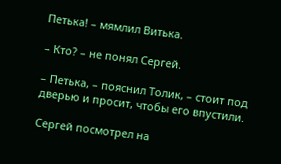Петька! – мямлил Витька.

– Кто? – не понял Сергей.

– Петька, – пояснил Толик, – стоит под дверью и просит, чтобы его впустили.

Сергей посмотрел на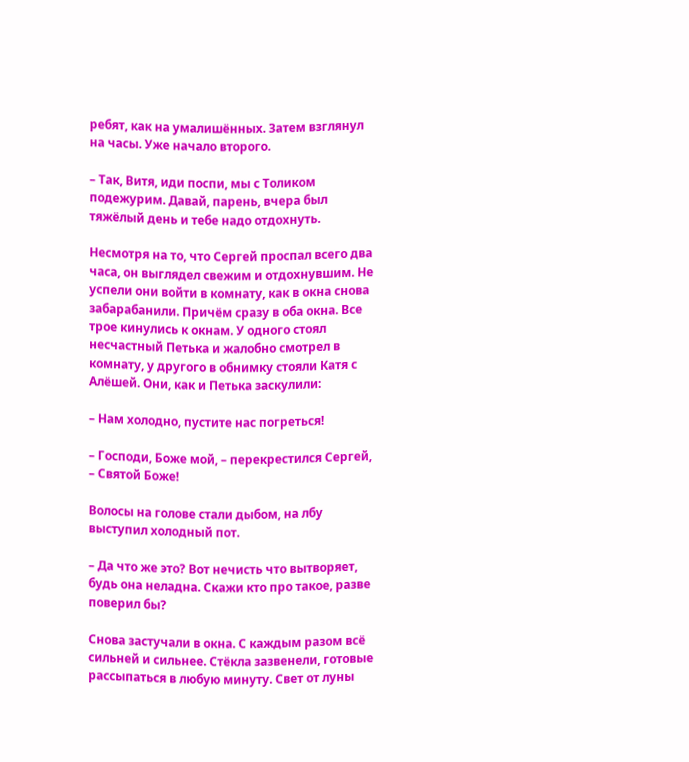ребят, как на умалишённых. Затем взглянул на часы. Уже начало второго.

– Так, Витя, иди поспи, мы с Толиком подежурим. Давай, парень, вчера был тяжёлый день и тебе надо отдохнуть.

Несмотря на то, что Сергей проспал всего два часа, он выглядел свежим и отдохнувшим. Не успели они войти в комнату, как в окна снова забарабанили. Причём сразу в оба окна. Все трое кинулись к окнам. У одного стоял несчастный Петька и жалобно смотрел в комнату, у другого в обнимку стояли Катя с Алёшей. Они, как и Петька заскулили:

– Нам холодно, пустите нас погреться!

– Господи, Боже мой, – перекрестился Сергей, – Святой Боже!

Волосы на голове стали дыбом, на лбу выступил холодный пот.

– Да что же это? Вот нечисть что вытворяет, будь она неладна. Скажи кто про такое, разве поверил бы?

Снова застучали в окна. С каждым разом всё сильней и сильнее. Стёкла зазвенели, готовые рассыпаться в любую минуту. Свет от луны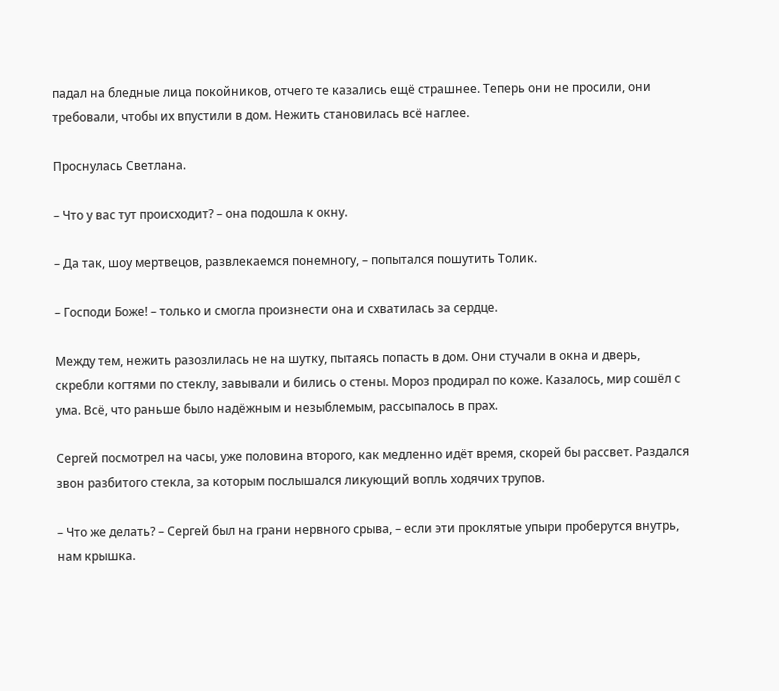падал на бледные лица покойников, отчего те казались ещё страшнее. Теперь они не просили, они требовали, чтобы их впустили в дом. Нежить становилась всё наглее.

Проснулась Светлана.

– Что у вас тут происходит? – она подошла к окну.

– Да так, шоу мертвецов, развлекаемся понемногу, – попытался пошутить Толик.

– Господи Боже! – только и смогла произнести она и схватилась за сердце.

Между тем, нежить разозлилась не на шутку, пытаясь попасть в дом. Они стучали в окна и дверь, скребли когтями по стеклу, завывали и бились о стены. Мороз продирал по коже. Казалось, мир сошёл с ума. Всё, что раньше было надёжным и незыблемым, рассыпалось в прах.

Сергей посмотрел на часы, уже половина второго, как медленно идёт время, скорей бы рассвет. Раздался звон разбитого стекла, за которым послышался ликующий вопль ходячих трупов.

– Что же делать? – Сергей был на грани нервного срыва, – если эти проклятые упыри проберутся внутрь, нам крышка.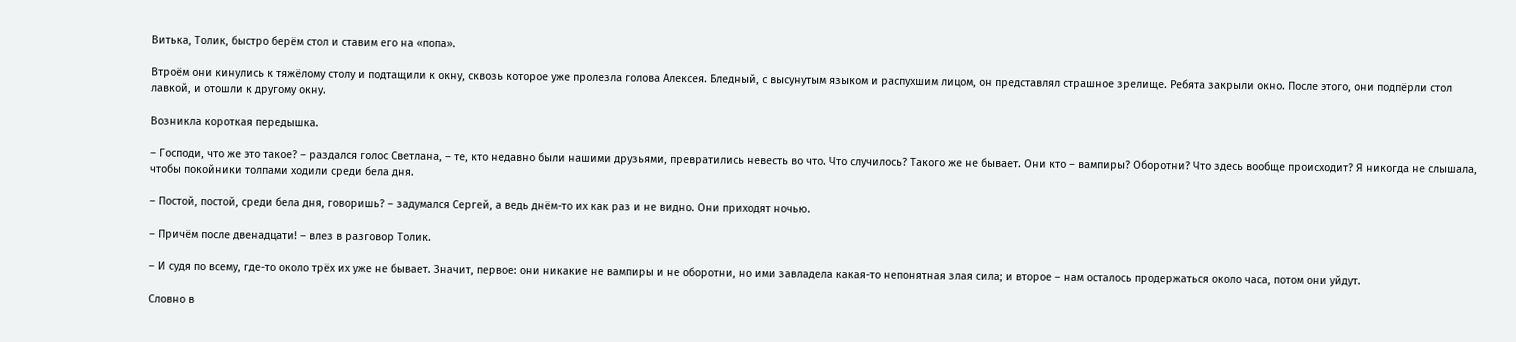Витька, Толик, быстро берём стол и ставим его на «попа».

Втроём они кинулись к тяжёлому столу и подтащили к окну, сквозь которое уже пролезла голова Алексея. Бледный, с высунутым языком и распухшим лицом, он представлял страшное зрелище. Ребята закрыли окно. После этого, они подпёрли стол лавкой, и отошли к другому окну.

Возникла короткая передышка.

– Господи, что же это такое? – раздался голос Светлана, – те, кто недавно были нашими друзьями, превратились невесть во что. Что случилось? Такого же не бывает. Они кто – вампиры? Оборотни? Что здесь вообще происходит? Я никогда не слышала, чтобы покойники толпами ходили среди бела дня.

– Постой, постой, среди бела дня, говоришь? – задумался Сергей, а ведь днём-то их как раз и не видно. Они приходят ночью.

– Причём после двенадцати! – влез в разговор Толик.

– И судя по всему, где-то около трёх их уже не бывает. Значит, первое: они никакие не вампиры и не оборотни, но ими завладела какая-то непонятная злая сила; и второе – нам осталось продержаться около часа, потом они уйдут.

Словно в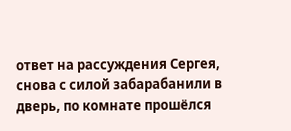ответ на рассуждения Сергея, снова с силой забарабанили в дверь, по комнате прошёлся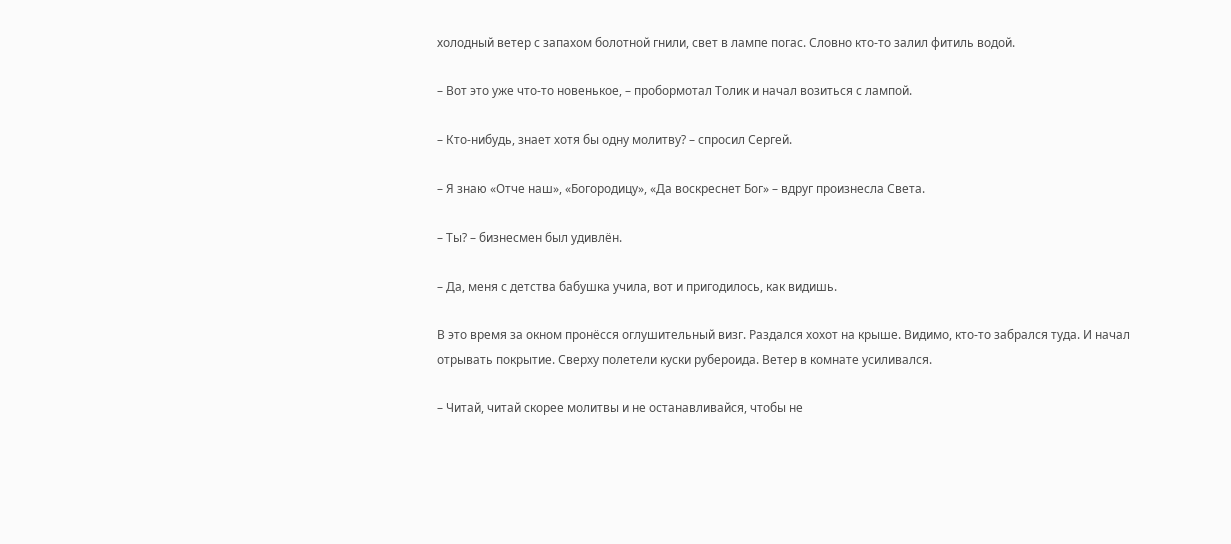холодный ветер с запахом болотной гнили, свет в лампе погас. Словно кто-то залил фитиль водой.

– Вот это уже что-то новенькое, – пробормотал Толик и начал возиться с лампой.

– Кто-нибудь, знает хотя бы одну молитву? – спросил Сергей.

– Я знаю «Отче наш», «Богородицу», «Да воскреснет Бог» – вдруг произнесла Света.

– Ты? – бизнесмен был удивлён.

– Да, меня с детства бабушка учила, вот и пригодилось, как видишь.

В это время за окном пронёсся оглушительный визг. Раздался хохот на крыше. Видимо, кто-то забрался туда. И начал отрывать покрытие. Сверху полетели куски рубероида. Ветер в комнате усиливался.

– Читай, читай скорее молитвы и не останавливайся, чтобы не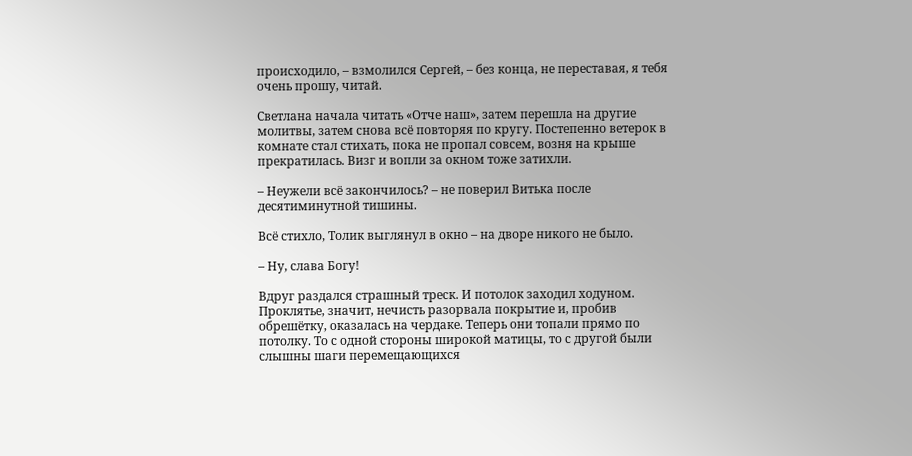происходило, – взмолился Сергей, – без конца, не переставая, я тебя очень прошу, читай.

Светлана начала читать «Отче наш», затем перешла на другие молитвы, затем снова всё повторяя по кругу. Постепенно ветерок в комнате стал стихать, пока не пропал совсем, возня на крыше прекратилась. Визг и вопли за окном тоже затихли.

– Неужели всё закончилось? – не поверил Витька после десятиминутной тишины.

Всё стихло, Толик выглянул в окно – на дворе никого не было.

– Ну, слава Богу!

Вдруг раздался страшный треск. И потолок заходил ходуном. Проклятье, значит, нечисть разорвала покрытие и, пробив обрешётку, оказалась на чердаке. Теперь они топали прямо по потолку. То с одной стороны широкой матицы, то с другой были слышны шаги перемещающихся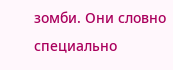зомби. Они словно специально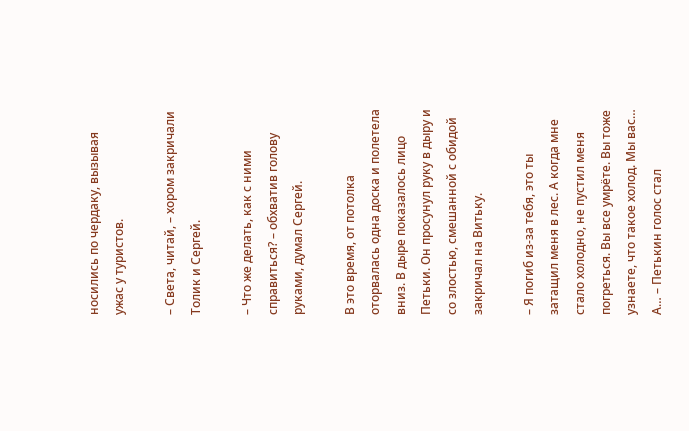носились по чердаку, вызывая ужас у туристов.

– Света, читай, – хором закричали Толик и Сергей.

– Что же делать, как с ними справиться? – обхватив голову руками, думал Сергей.

В это время, от потолка оторвалась одна доска и полетела вниз. В дыре показалось лицо Петьки. Он просунул руку в дыру и со злостью, смешанной с обидой закричал на Витьку.

– Я погиб из-за тебя, это ты затащил меня в лес. А когда мне стало холодно, не пустил меня погреться. Вы все умрёте. Вы тоже узнаете, что такое холод. Мы вас… А… – Петькин голос стал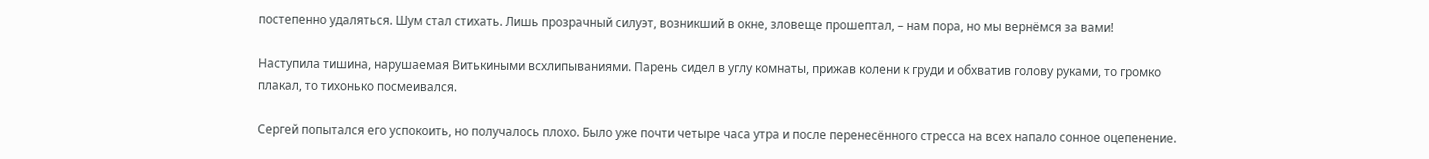постепенно удаляться. Шум стал стихать. Лишь прозрачный силуэт, возникший в окне, зловеще прошептал, – нам пора, но мы вернёмся за вами!

Наступила тишина, нарушаемая Витькиными всхлипываниями. Парень сидел в углу комнаты, прижав колени к груди и обхватив голову руками, то громко плакал, то тихонько посмеивался.

Сергей попытался его успокоить, но получалось плохо. Было уже почти четыре часа утра и после перенесённого стресса на всех напало сонное оцепенение.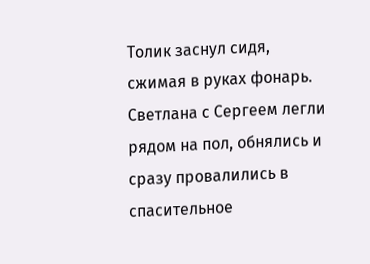Толик заснул сидя, сжимая в руках фонарь. Светлана с Сергеем легли рядом на пол, обнялись и сразу провалились в спасительное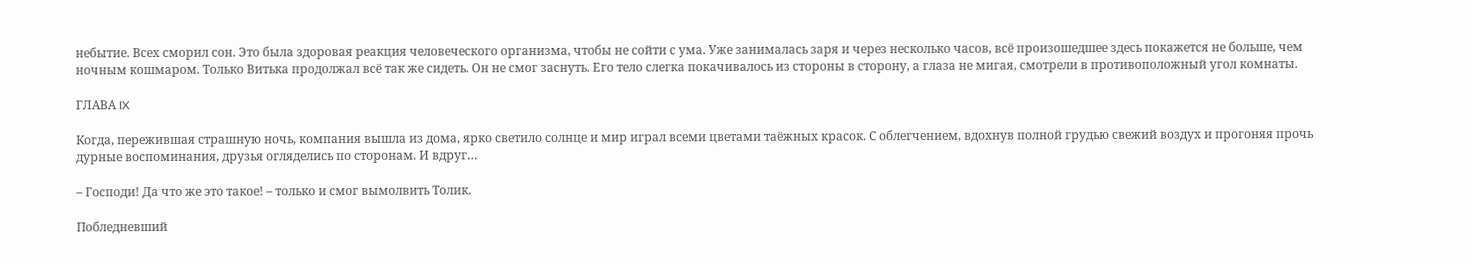небытие. Всех сморил сон. Это была здоровая реакция человеческого организма, чтобы не сойти с ума. Уже занималась заря и через несколько часов, всё произошедшее здесь покажется не больше, чем ночным кошмаром. Только Витька продолжал всё так же сидеть. Он не смог заснуть. Его тело слегка покачивалось из стороны в сторону, а глаза не мигая, смотрели в противоположный угол комнаты.

ГЛАВА IX

Когда, пережившая страшную ночь, компания вышла из дома, ярко светило солнце и мир играл всеми цветами таёжных красок. С облегчением, вдохнув полной грудью свежий воздух и прогоняя прочь дурные воспоминания, друзья огляделись по сторонам. И вдруг…

– Господи! Да что же это такое! – только и смог вымолвить Толик.

Побледневший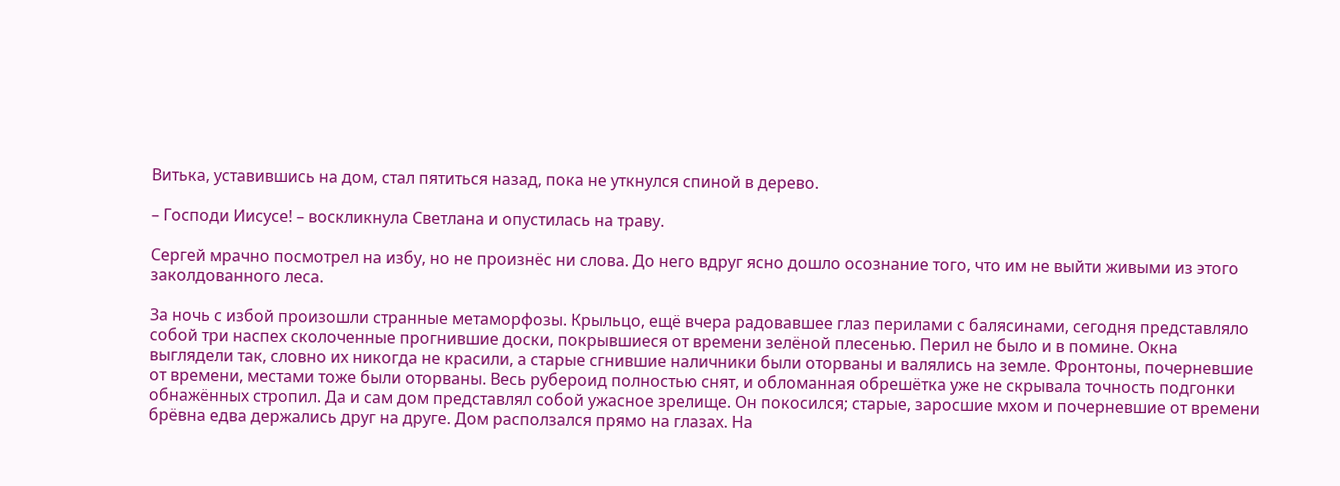Витька, уставившись на дом, стал пятиться назад, пока не уткнулся спиной в дерево.

– Господи Иисусе! – воскликнула Светлана и опустилась на траву.

Сергей мрачно посмотрел на избу, но не произнёс ни слова. До него вдруг ясно дошло осознание того, что им не выйти живыми из этого заколдованного леса.

За ночь с избой произошли странные метаморфозы. Крыльцо, ещё вчера радовавшее глаз перилами с балясинами, сегодня представляло собой три наспех сколоченные прогнившие доски, покрывшиеся от времени зелёной плесенью. Перил не было и в помине. Окна выглядели так, словно их никогда не красили, а старые сгнившие наличники были оторваны и валялись на земле. Фронтоны, почерневшие от времени, местами тоже были оторваны. Весь рубероид полностью снят, и обломанная обрешётка уже не скрывала точность подгонки обнажённых стропил. Да и сам дом представлял собой ужасное зрелище. Он покосился; старые, заросшие мхом и почерневшие от времени брёвна едва держались друг на друге. Дом расползался прямо на глазах. На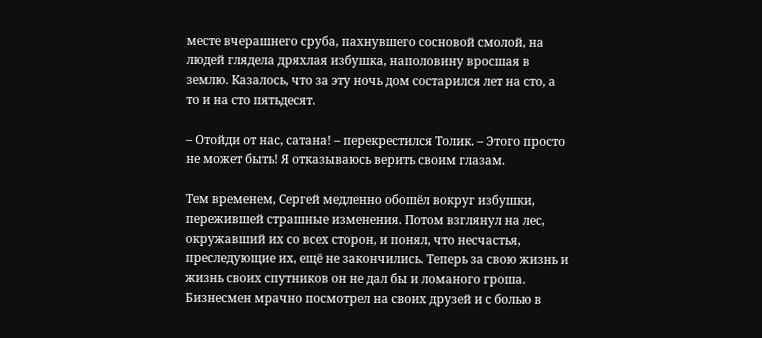месте вчерашнего сруба, пахнувшего сосновой смолой, на людей глядела дряхлая избушка, наполовину вросшая в землю. Казалось, что за эту ночь дом состарился лет на сто, а то и на сто пятьдесят.

– Отойди от нас, сатана! – перекрестился Толик. – Этого просто не может быть! Я отказываюсь верить своим глазам.

Тем временем, Сергей медленно обошёл вокруг избушки, пережившей страшные изменения. Потом взглянул на лес, окружавший их со всех сторон, и понял, что несчастья, преследующие их, ещё не закончились. Теперь за свою жизнь и жизнь своих спутников он не дал бы и ломаного гроша. Бизнесмен мрачно посмотрел на своих друзей и с болью в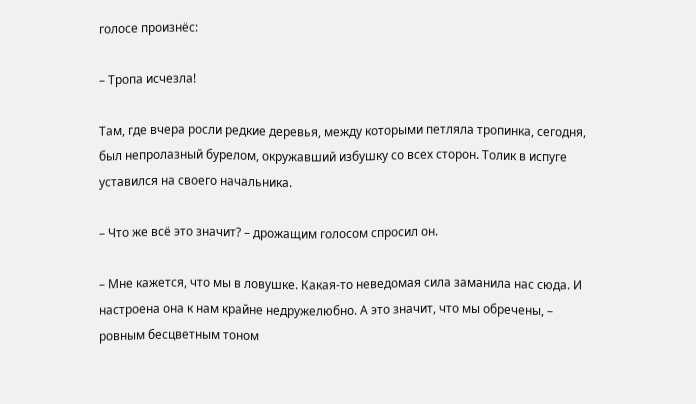голосе произнёс:

– Тропа исчезла!

Там, где вчера росли редкие деревья, между которыми петляла тропинка, сегодня, был непролазный бурелом, окружавший избушку со всех сторон. Толик в испуге уставился на своего начальника.

– Что же всё это значит? – дрожащим голосом спросил он.

– Мне кажется, что мы в ловушке. Какая-то неведомая сила заманила нас сюда. И настроена она к нам крайне недружелюбно. А это значит, что мы обречены, – ровным бесцветным тоном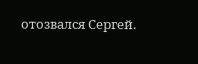отозвался Сергей.